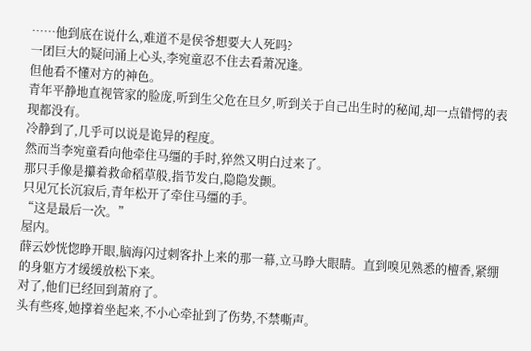……他到底在说什么,难道不是侯爷想要大人死吗?
一团巨大的疑问涌上心头,李宛童忍不住去看萧况逢。
但他看不懂对方的神色。
青年平静地直视管家的脸庞,听到生父危在旦夕,听到关于自己出生时的秘闻,却一点错愕的表现都没有。
冷静到了,几乎可以说是诡异的程度。
然而当李宛童看向他牵住马缰的手时,猝然又明白过来了。
那只手像是攥着救命稻草般,指节发白,隐隐发颤。
只见冗长沉寂后,青年松开了牵住马缰的手。
“这是最后一次。”
屋内。
薛云妙恍惚睁开眼,脑海闪过刺客扑上来的那一幕,立马睁大眼睛。直到嗅见熟悉的檀香,紧绷的身躯方才缓缓放松下来。
对了,他们已经回到萧府了。
头有些疼,她撑着坐起来,不小心牵扯到了伤势,不禁嘶声。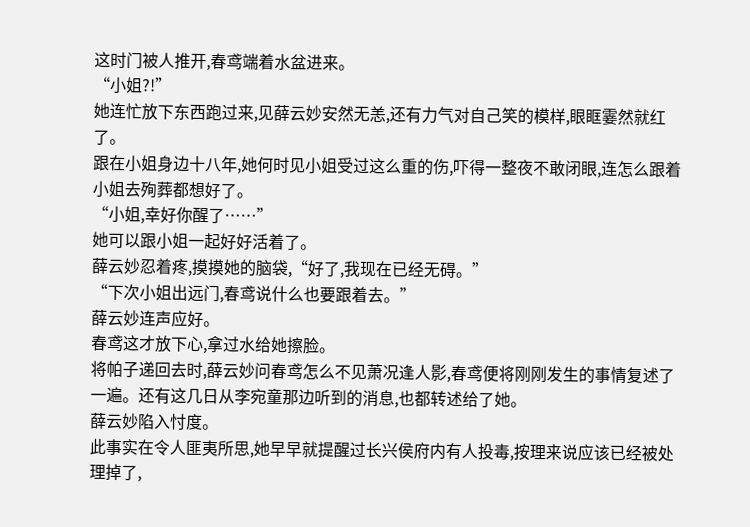这时门被人推开,春鸢端着水盆进来。
“小姐?!”
她连忙放下东西跑过来,见薛云妙安然无恙,还有力气对自己笑的模样,眼眶霎然就红了。
跟在小姐身边十八年,她何时见小姐受过这么重的伤,吓得一整夜不敢闭眼,连怎么跟着小姐去殉葬都想好了。
“小姐,幸好你醒了……”
她可以跟小姐一起好好活着了。
薛云妙忍着疼,摸摸她的脑袋,“好了,我现在已经无碍。”
“下次小姐出远门,春鸢说什么也要跟着去。”
薛云妙连声应好。
春鸢这才放下心,拿过水给她擦脸。
将帕子递回去时,薛云妙问春鸢怎么不见萧况逢人影,春鸢便将刚刚发生的事情复述了一遍。还有这几日从李宛童那边听到的消息,也都转述给了她。
薛云妙陷入忖度。
此事实在令人匪夷所思,她早早就提醒过长兴侯府内有人投毒,按理来说应该已经被处理掉了,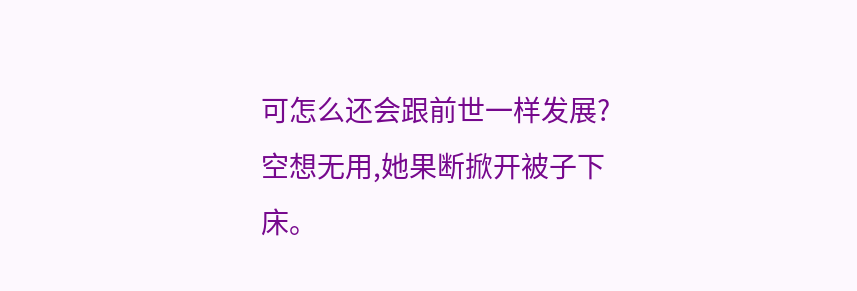可怎么还会跟前世一样发展?
空想无用,她果断掀开被子下床。